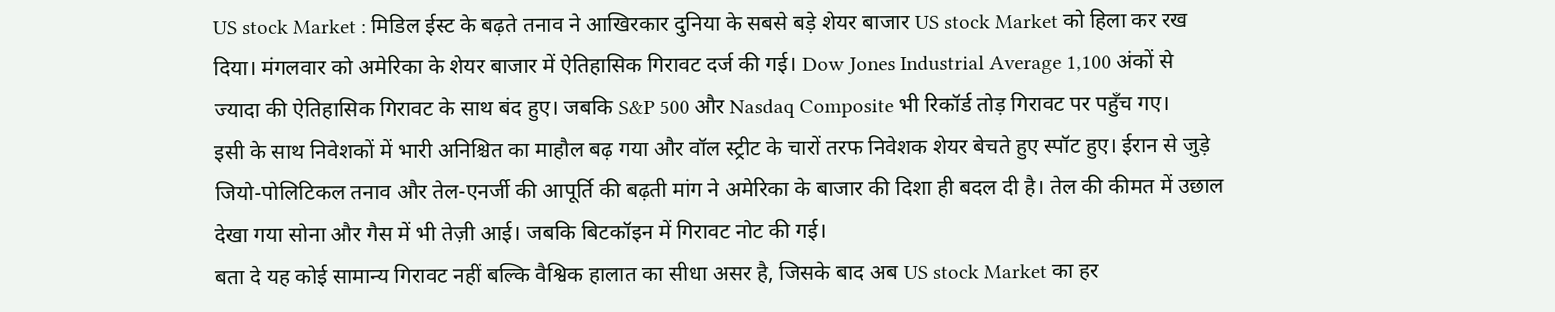US stock Market : मिडिल ईस्ट के बढ़ते तनाव ने आखिरकार दुनिया के सबसे बड़े शेयर बाजार US stock Market को हिला कर रख दिया। मंगलवार को अमेरिका के शेयर बाजार में ऐतिहासिक गिरावट दर्ज की गई। Dow Jones Industrial Average 1,100 अंकों से ज्यादा की ऐतिहासिक गिरावट के साथ बंद हुए। जबकि S&P 500 और Nasdaq Composite भी रिकॉर्ड तोड़ गिरावट पर पहुँच गए।
इसी के साथ निवेशकों में भारी अनिश्चित का माहौल बढ़ गया और वॉल स्ट्रीट के चारों तरफ निवेशक शेयर बेचते हुए स्पॉट हुए। ईरान से जुड़े जियो-पोलिटिकल तनाव और तेल-एनर्जी की आपूर्ति की बढ़ती मांग ने अमेरिका के बाजार की दिशा ही बदल दी है। तेल की कीमत में उछाल देखा गया सोना और गैस में भी तेज़ी आई। जबकि बिटकॉइन में गिरावट नोट की गई।
बता दे यह कोई सामान्य गिरावट नहीं बल्कि वैश्विक हालात का सीधा असर है, जिसके बाद अब US stock Market का हर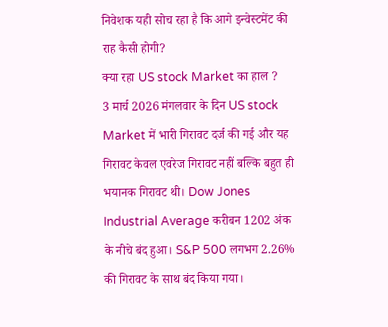निवेशक यही सोच रहा है कि आगे इन्वेस्टमेंट की राह कैसी होगी?
क्या रहा US stock Market का हाल ?
3 मार्च 2026 मंगलवार के दिन US stock Market में भारी गिरावट दर्ज की गई और यह गिरावट केवल एवरेज गिरावट नहीं बल्कि बहुत ही भयानक गिरावट थी। Dow Jones Industrial Average करीबन 1202 अंक के नीचे बंद हुआ। S&P 500 लगभग 2.26% की गिरावट के साथ बंद किया गया।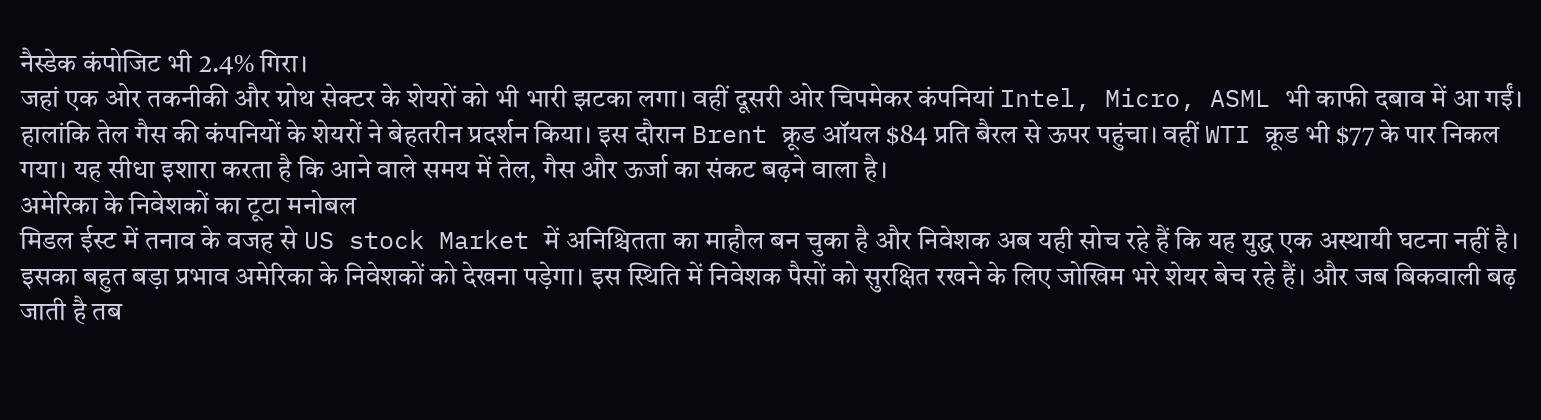नैस्डेक कंपोजिट भी 2.4% गिरा।
जहां एक ओर तकनीकी और ग्रोथ सेक्टर के शेयरों को भी भारी झटका लगा। वहीं दूसरी ओर चिपमेकर कंपनियां Intel, Micro, ASML भी काफी दबाव में आ गईं। हालांकि तेल गैस की कंपनियों के शेयरों ने बेहतरीन प्रदर्शन किया। इस दौरान Brent क्रूड ऑयल $84 प्रति बैरल से ऊपर पहुंचा। वहीं WTI क्रूड भी $77 के पार निकल गया। यह सीधा इशारा करता है कि आने वाले समय में तेल, गैस और ऊर्जा का संकट बढ़ने वाला है।
अमेरिका के निवेशकों का टूटा मनोबल
मिडल ईस्ट में तनाव के वजह से US stock Market में अनिश्चितता का माहौल बन चुका है और निवेशक अब यही सोच रहे हैं कि यह युद्ध एक अस्थायी घटना नहीं है। इसका बहुत बड़ा प्रभाव अमेरिका के निवेशकों को देखना पड़ेगा। इस स्थिति में निवेशक पैसों को सुरक्षित रखने के लिए जोखिम भरे शेयर बेच रहे हैं। और जब बिकवाली बढ़ जाती है तब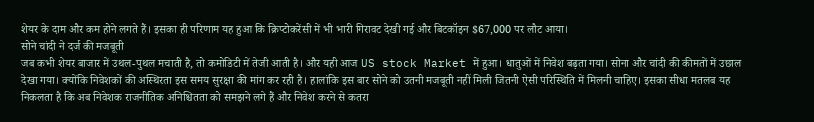शेयर के दाम और कम होने लगते हैं। इसका ही परिणाम यह हुआ कि क्रिप्टोकरेंसी में भी भारी गिरावट देखी गई और बिटकॉइन $67,000 पर लौट आया।
सोने चांदी ने दर्ज की मजबूती
जब कभी शेयर बाजार में उथल-पुथल मचाती है, तो कमोडिटी में तेजी आती है। और यही आज US stock Market में हुआ। धातुओं में निवेश बढ़ता गया। सोना और चांदी की कीमतों में उछाल देखा गया। क्योंकि निवेशकों की अस्थिरता इस समय सुरक्षा की मांग कर रही है। हालांकि इस बार सोने को उतनी मजबूती नहीं मिली जितनी ऐसी परिस्थिति में मिलनी चाहिए। इसका सीधा मतलब यह निकलता है कि अब निवेशक राजनीतिक अनिश्चितता को समझने लगे हैं और निवेश करने से कतरा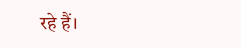रहे हैं।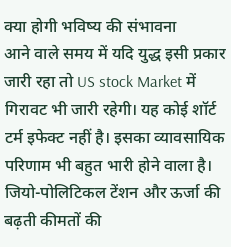क्या होगी भविष्य की संभावना
आने वाले समय में यदि युद्ध इसी प्रकार जारी रहा तो US stock Market में गिरावट भी जारी रहेगी। यह कोई शॉर्ट टर्म इफेक्ट नहीं है। इसका व्यावसायिक परिणाम भी बहुत भारी होने वाला है। जियो-पोलिटिकल टेंशन और ऊर्जा की बढ़ती कीमतों की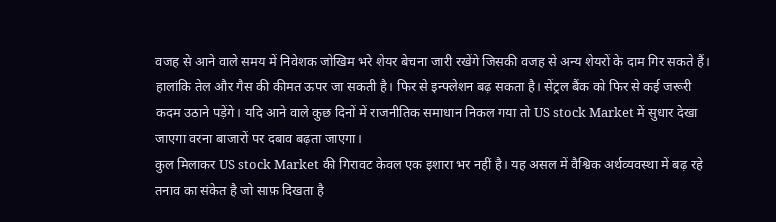वजह से आने वाले समय में निवेशक जोखिम भरे शेयर बेचना जारी रखेंगे जिसकी वजह से अन्य शेयरों के दाम गिर सकते हैं।
हालांकि तेल और गैस की कीमत ऊपर जा सकती है। फिर से इन्फ्लेशन बढ़ सकता है। सेंट्रल बैंक को फिर से कई जरूरी कदम उठाने पड़ेंगे। यदि आने वाले कुछ दिनों में राजनीतिक समाधान निकल गया तो US stock Market में सुधार देखा जाएगा वरना बाजारों पर दबाव बढ़ता जाएगा।
कुल मिलाकर US stock Market की गिरावट केवल एक इशारा भर नहीं है। यह असल में वैश्विक अर्थव्यवस्था में बढ़ रहे तनाव का संकेत है जो साफ़ दिखता है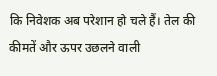कि निवेशक अब परेशान हो चले हैं। तेल की कीमतें और ऊपर उछलने वाली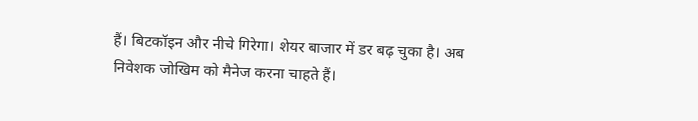हैं। बिटकॉइन और नीचे गिरेगा। शेयर बाजार में डर बढ़ चुका है। अब निवेशक जोखिम को मैनेज करना चाहते हैं।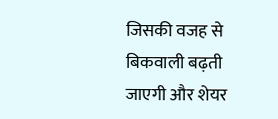जिसकी वजह से बिकवाली बढ़ती जाएगी और शेयर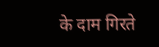के दाम गिरते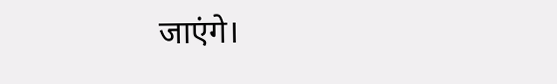जाएंगे।